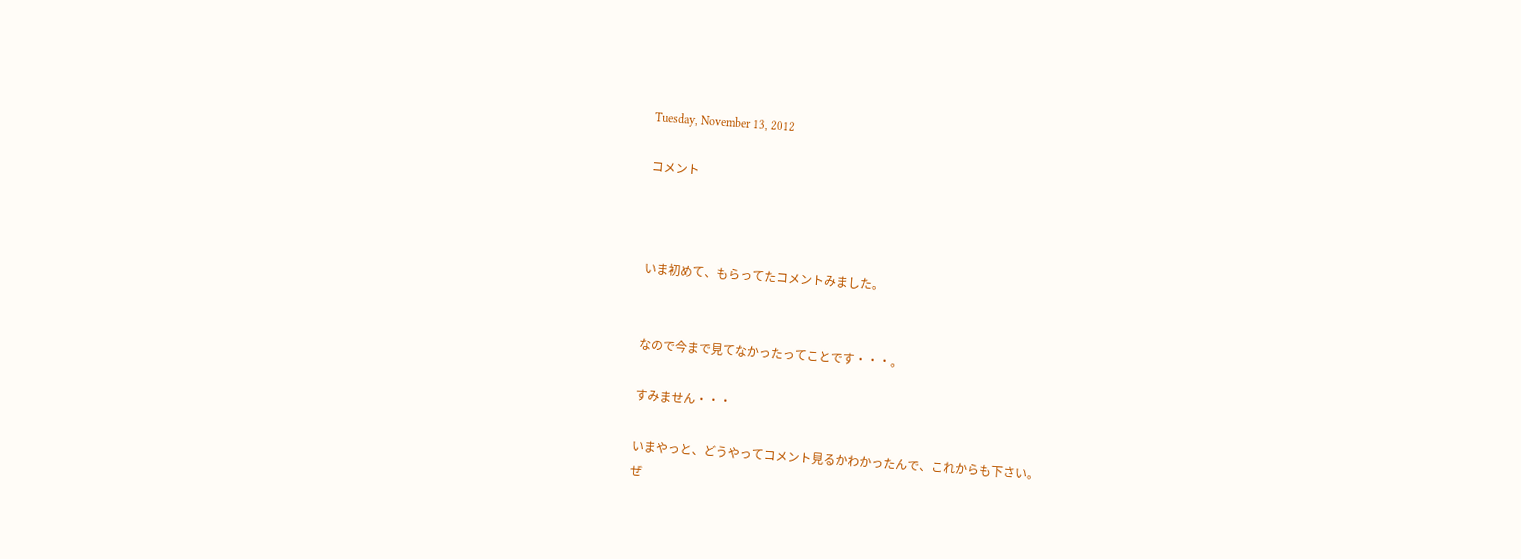Tuesday, November 13, 2012

コメント



いま初めて、もらってたコメントみました。


なので今まで見てなかったってことです・・・。

すみません・・・

いまやっと、どうやってコメント見るかわかったんで、これからも下さい。
ぜ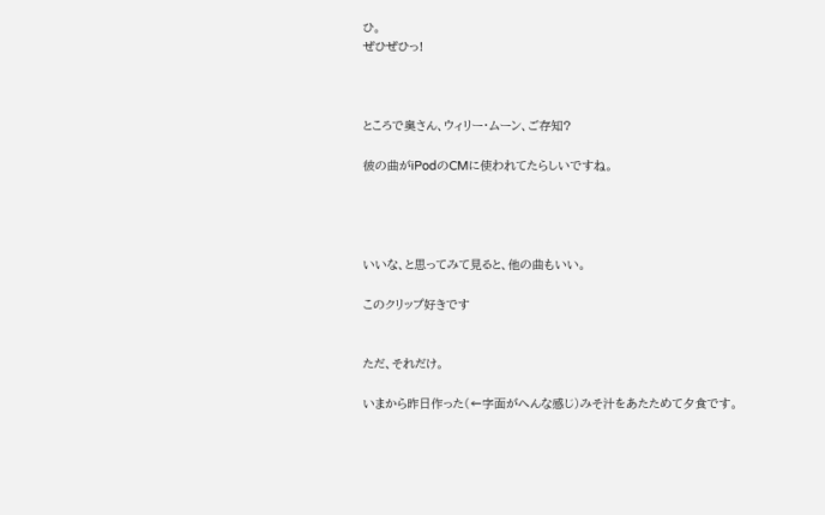ひ。
ぜひぜひっ!



ところで奥さん、ウィリー・ムーン、ご存知?

彼の曲がiPodのCMに使われてたらしいですね。




いいな、と思ってみて見ると、他の曲もいい。

このクリップ好きです


ただ、それだけ。

いまから昨日作った(←字面がへんな感じ)みそ汁をあたためて夕食です。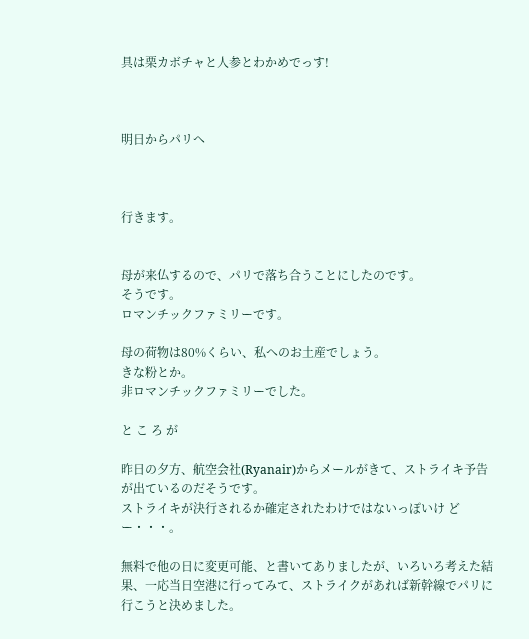具は栗カボチャと人参とわかめでっす!



明日からパリへ



行きます。


母が来仏するので、パリで落ち合うことにしたのです。
そうです。
ロマンチックファミリーです。

母の荷物は80%くらい、私へのお土産でしょう。
きな粉とか。
非ロマンチックファミリーでした。

と こ ろ が

昨日の夕方、航空会社(Ryanair)からメールがきて、ストライキ予告が出ているのだそうです。
ストライキが決行されるか確定されたわけではないっぽいけ どー・・・。

無料で他の日に変更可能、と書いてありましたが、いろいろ考えた結果、一応当日空港に行ってみて、ストライクがあれば新幹線でパリに行こうと決めました。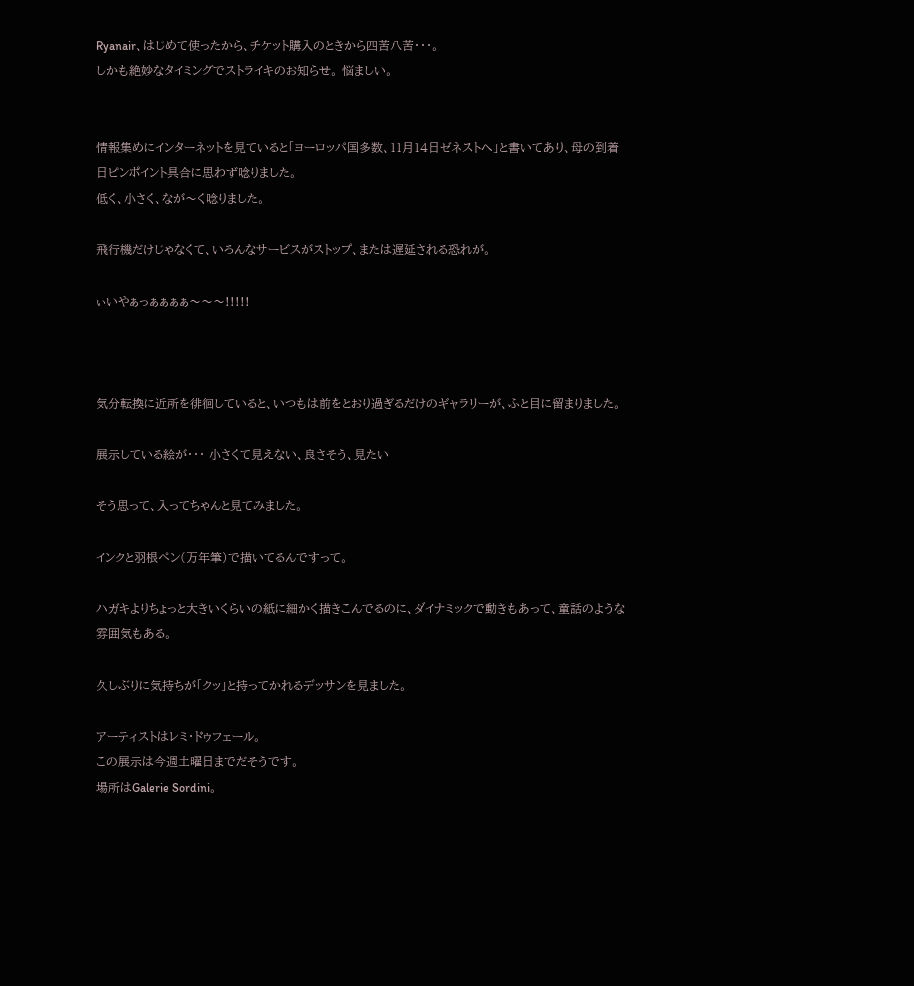Ryanair、はじめて使ったから、チケット購入のときから四苦八苦・・・。
しかも絶妙なタイミングでストライキのお知らせ。 悩ましい。


情報集めにインターネットを見ていると「ヨーロッパ国多数、11月14日ゼネストへ」と書いてあり、母の到着日ピンポイント具合に思わず唸りました。
低く、小さく、なが〜く唸りました。

飛行機だけじゃなくて、いろんなサービスがストップ、または遅延される恐れが。

ぃいやぁっぁぁぁぁ〜〜〜!!!!!



気分転換に近所を徘徊していると、いつもは前をとおり過ぎるだけのギャラリーが、ふと目に留まりました。

展示している絵が・・・ 小さくて見えない、良さそう、見たい

そう思って、入ってちゃんと見てみました。

インクと羽根ペン(万年筆)で描いてるんですって。

ハガキよりちょっと大きいくらいの紙に細かく描きこんでるのに、ダイナミックで動きもあって、童話のような雰囲気もある。

久しぶりに気持ちが「クッ」と持ってかれるデッサンを見ました。

アーティストはレミ・ドゥフェール。
この展示は今週土曜日までだそうです。
場所はGalerie Sordini。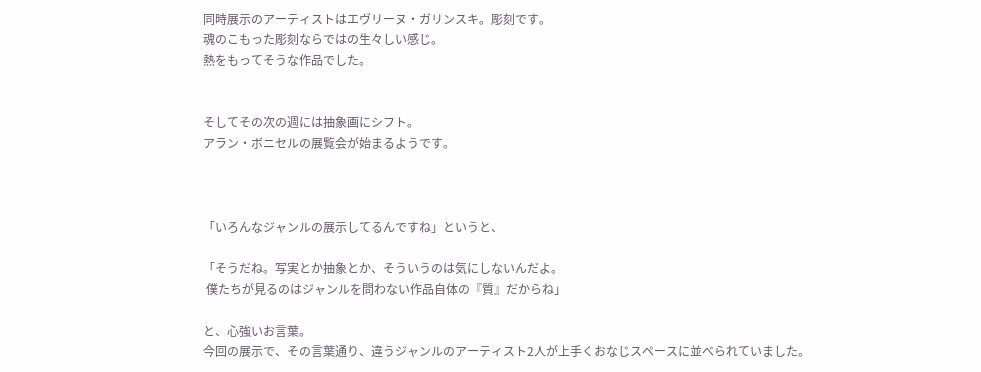同時展示のアーティストはエヴリーヌ・ガリンスキ。彫刻です。
魂のこもった彫刻ならではの生々しい感じ。
熱をもってそうな作品でした。


そしてその次の週には抽象画にシフト。
アラン・ボニセルの展覧会が始まるようです。



「いろんなジャンルの展示してるんですね」というと、

「そうだね。写実とか抽象とか、そういうのは気にしないんだよ。
 僕たちが見るのはジャンルを問わない作品自体の『質』だからね」

と、心強いお言葉。
今回の展示で、その言葉通り、違うジャンルのアーティスト2人が上手くおなじスペースに並べられていました。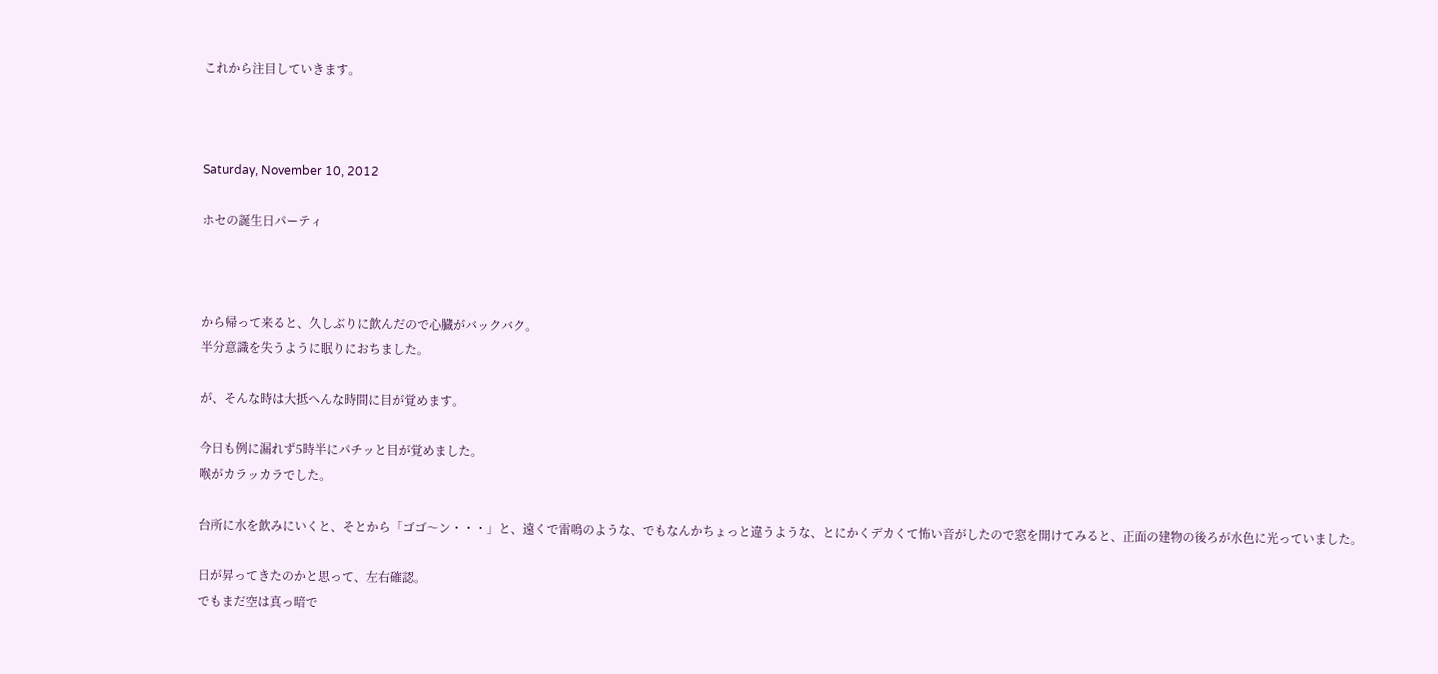これから注目していきます。



Saturday, November 10, 2012

ホセの誕生日パーティ



から帰って来ると、久しぶりに飲んだので心臓がバックバク。
半分意識を失うように眠りにおちました。

が、そんな時は大抵へんな時間に目が覚めます。

今日も例に漏れず5時半にパチッと目が覚めました。
喉がカラッカラでした。

台所に水を飲みにいくと、そとから「ゴゴ〜ン・・・」と、遠くで雷鳴のような、でもなんかちょっと違うような、とにかくデカくて怖い音がしたので窓を開けてみると、正面の建物の後ろが水色に光っていました。

日が昇ってきたのかと思って、左右確認。
でもまだ空は真っ暗で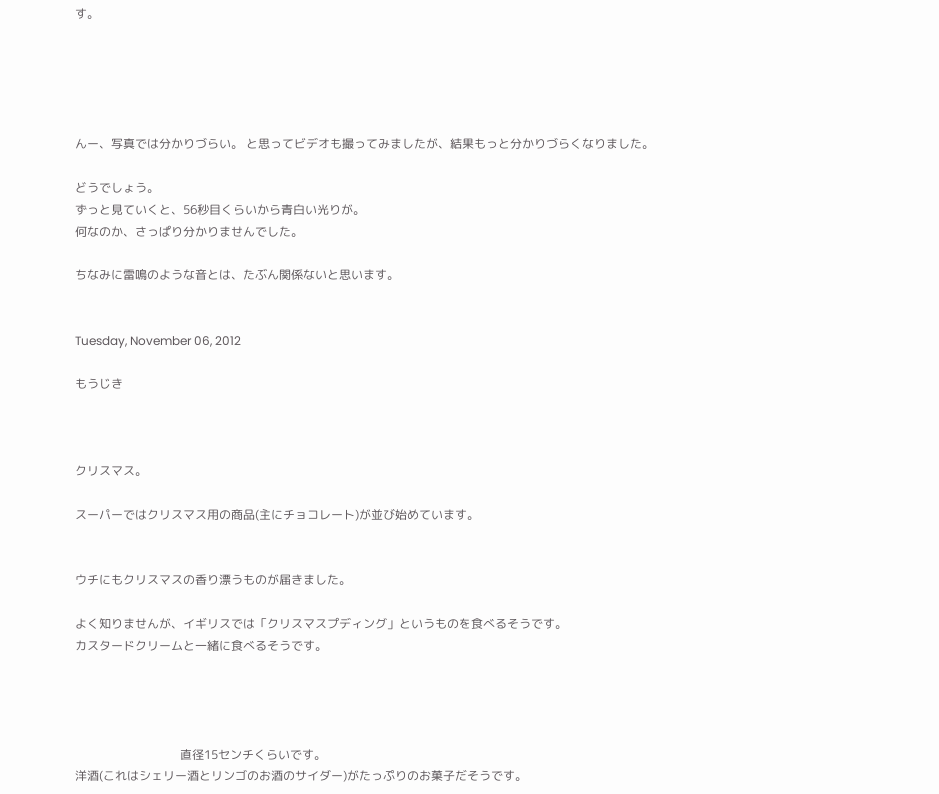す。





んー、写真では分かりづらい。 と思ってビデオも撮ってみましたが、結果もっと分かりづらくなりました。

どうでしょう。
ずっと見ていくと、56秒目くらいから青白い光りが。
何なのか、さっぱり分かりませんでした。

ちなみに雷鳴のような音とは、たぶん関係ないと思います。


Tuesday, November 06, 2012

もうじき



クリスマス。

スーパーではクリスマス用の商品(主にチョコレート)が並び始めています。


ウチにもクリスマスの香り漂うものが届きました。

よく知りませんが、イギリスでは「クリスマスプディング」というものを食べるそうです。
カスタードクリームと一緒に食べるそうです。




                                   直径15センチくらいです。
洋酒(これはシェリー酒とリンゴのお酒のサイダー)がたっぷりのお菓子だそうです。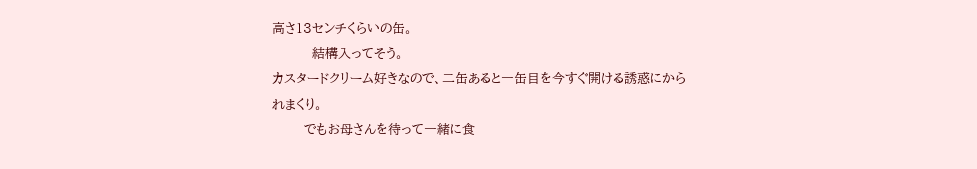高さ13センチくらいの缶。
          結構入ってそう。
カスタードクリーム好きなので、二缶あると一缶目を今すぐ開ける誘惑にかられまくり。
        でもお母さんを待って一緒に食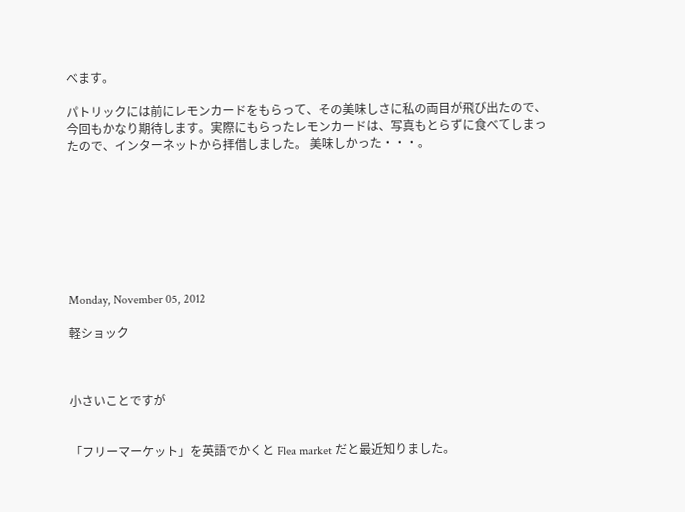べます。

パトリックには前にレモンカードをもらって、その美味しさに私の両目が飛び出たので、今回もかなり期待します。実際にもらったレモンカードは、写真もとらずに食べてしまったので、インターネットから拝借しました。 美味しかった・・・。








Monday, November 05, 2012

軽ショック



小さいことですが


「フリーマーケット」を英語でかくと Flea market だと最近知りました。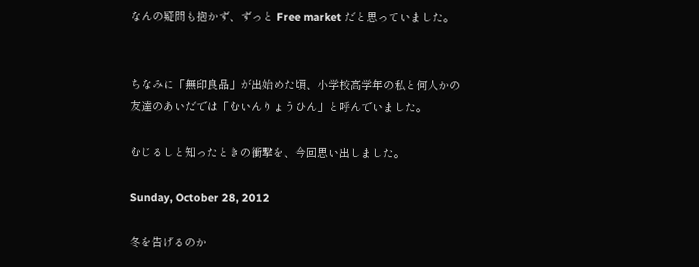なんの疑問も抱かず、ずっと Free market だと思っていました。


ちなみに「無印良品」が出始めた頃、小学校高学年の私と何人かの
友達のあいだでは「むいんりょうひん」と呼んでいました。

むじるしと知ったときの衝撃を、今回思い出しました。

Sunday, October 28, 2012

冬を告げるのか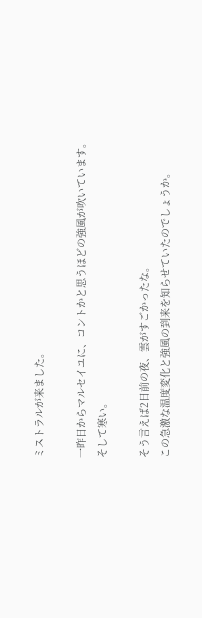ミストラルが来ました。

一昨日からマルセイユに、コントかと思うほどの強風が吹いています。
そして寒い。

そう言えば2日前の夜、雲がすごかったな。
この急激な温度変化と強風の到来を知らせていたのでしょうか。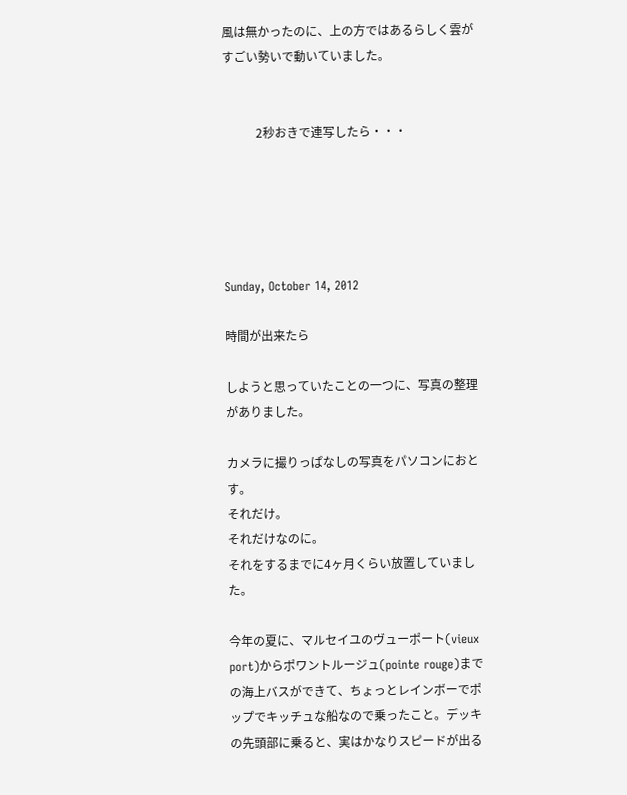風は無かったのに、上の方ではあるらしく雲がすごい勢いで動いていました。


           2秒おきで連写したら・・・





Sunday, October 14, 2012

時間が出来たら

しようと思っていたことの一つに、写真の整理がありました。

カメラに撮りっぱなしの写真をパソコンにおとす。
それだけ。
それだけなのに。
それをするまでに4ヶ月くらい放置していました。

今年の夏に、マルセイユのヴューポート(vieux port)からポワントルージュ(pointe rouge)までの海上バスができて、ちょっとレインボーでポップでキッチュな船なので乗ったこと。デッキの先頭部に乗ると、実はかなりスピードが出る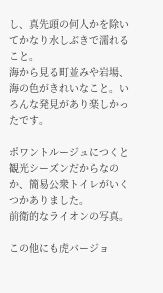し、真先頭の何人かを除いてかなり水しぶきで濡れること。
海から見る町並みや岩場、海の色がきれいなこと。いろんな発見があり楽しかったです。

ポワントルージュにつくと観光シーズンだからなのか、簡易公衆トイレがいくつかありました。
前衛的なライオンの写真。

この他にも虎バージョ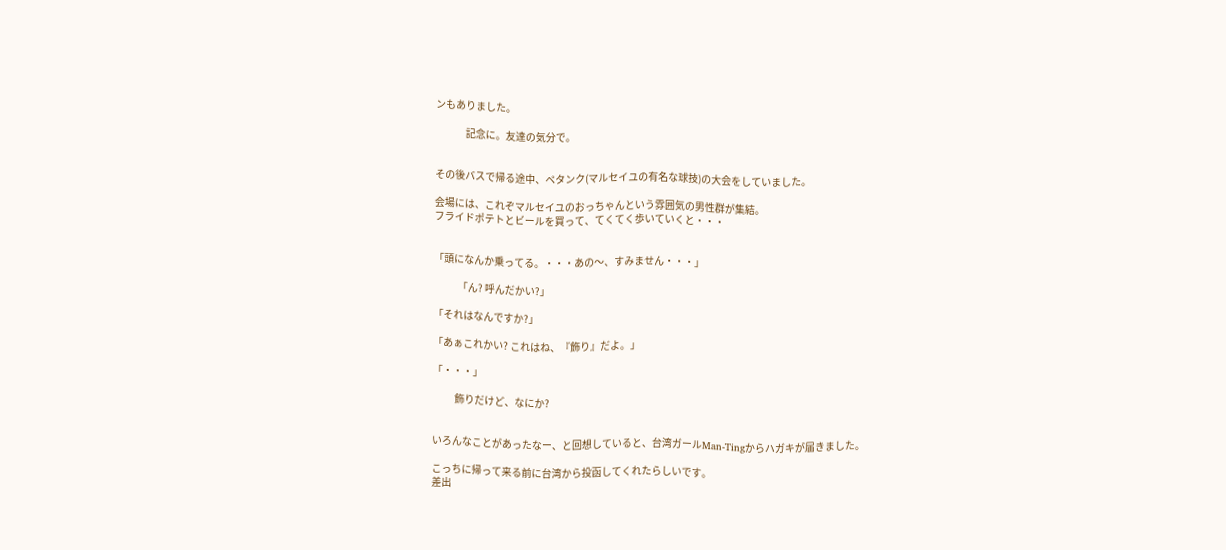ンもありました。

               記念に。友達の気分で。


その後バスで帰る途中、ペタンク(マルセイユの有名な球技)の大会をしていました。

会場には、これぞマルセイユのおっちゃんという雰囲気の男性群が集結。
フライドポテトとビールを買って、てくてく歩いていくと・・・


「頭になんか乗ってる。・・・あの〜、すみません・・・」

            「ん? 呼んだかい?」

「それはなんですか?」

「あぁこれかい? これはね、『飾り』だよ。」

「・・・」

           飾りだけど、なにか?


いろんなことがあったなー、と回想していると、台湾ガールMan-Tingからハガキが届きました。

こっちに帰って来る前に台湾から投函してくれたらしいです。
差出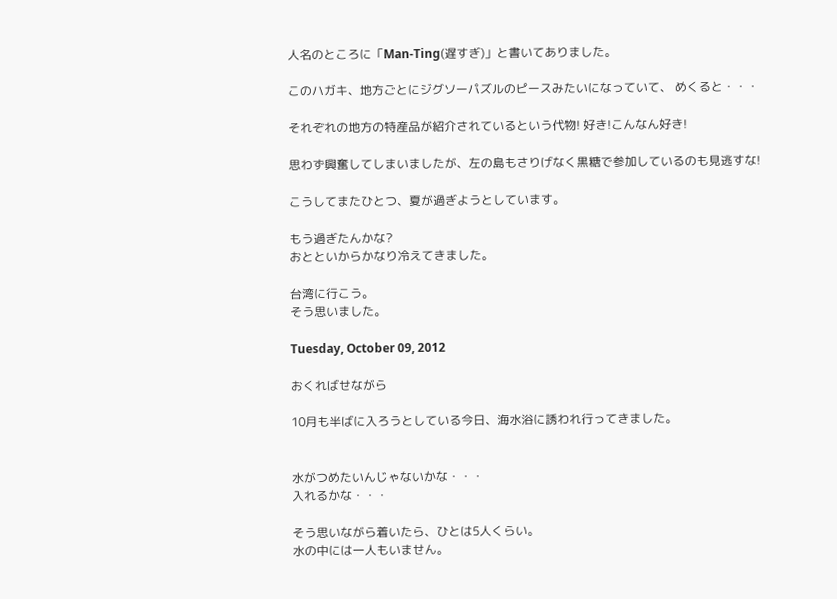人名のところに「Man-Ting(遅すぎ)」と書いてありました。

このハガキ、地方ごとにジグソーパズルのピースみたいになっていて、 めくると・・・

それぞれの地方の特産品が紹介されているという代物! 好き!こんなん好き!

思わず興奮してしまいましたが、左の島もさりげなく黒糖で参加しているのも見逃すな!

こうしてまたひとつ、夏が過ぎようとしています。

もう過ぎたんかな?
おとといからかなり冷えてきました。

台湾に行こう。
そう思いました。

Tuesday, October 09, 2012

おくればせながら

10月も半ばに入ろうとしている今日、海水浴に誘われ行ってきました。


水がつめたいんじゃないかな・・・
入れるかな・・・

そう思いながら着いたら、ひとは5人くらい。
水の中には一人もいません。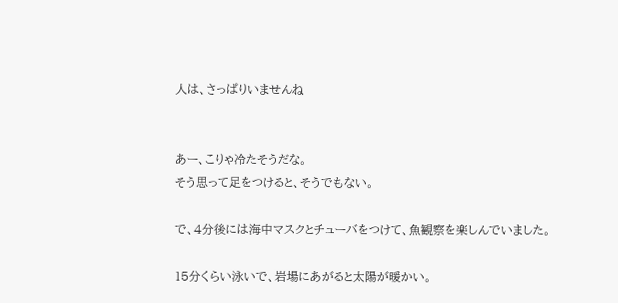人は、さっぱりいませんね


あー、こりゃ冷たそうだな。
そう思って足をつけると、そうでもない。

で、4分後には海中マスクとチューバをつけて、魚観察を楽しんでいました。

15分くらい泳いで、岩場にあがると太陽が暖かい。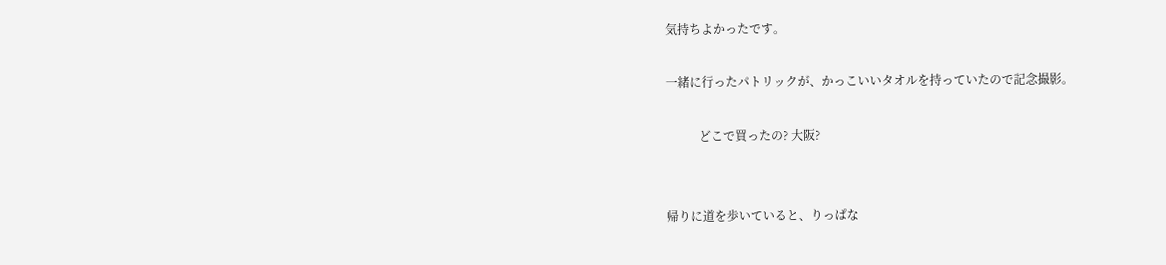気持ちよかったです。

一緒に行ったパトリックが、かっこいいタオルを持っていたので記念撮影。

           どこで買ったの? 大阪?


帰りに道を歩いていると、りっぱな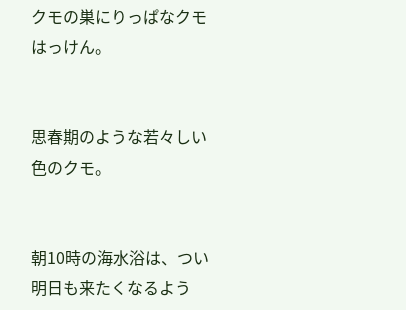クモの巣にりっぱなクモはっけん。


思春期のような若々しい色のクモ。


朝10時の海水浴は、つい明日も来たくなるよう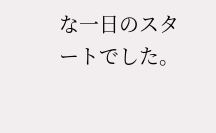な一日のスタートでした。